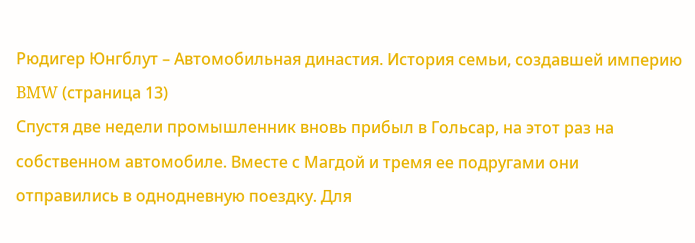Рюдигер Юнгблут – Автомобильная династия. История семьи, создавшей империю BMW (страница 13)
Спустя две недели промышленник вновь прибыл в Гольсар, на этот раз на собственном автомобиле. Вместе с Магдой и тремя ее подругами они отправились в однодневную поездку. Для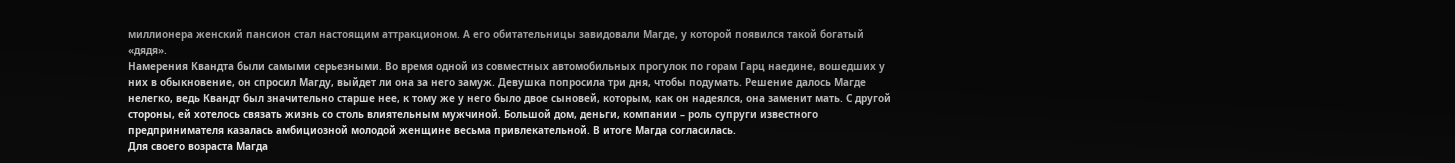миллионера женский пансион стал настоящим аттракционом. А его обитательницы завидовали Магде, у которой появился такой богатый «дядя».
Намерения Квандта были самыми серьезными. Во время одной из совместных автомобильных прогулок по горам Гарц наедине, вошедших у них в обыкновение, он спросил Магду, выйдет ли она за него замуж. Девушка попросила три дня, чтобы подумать. Решение далось Магде нелегко, ведь Квандт был значительно старше нее, к тому же у него было двое сыновей, которым, как он надеялся, она заменит мать. С другой стороны, ей хотелось связать жизнь со столь влиятельным мужчиной. Большой дом, деньги, компании – роль супруги известного предпринимателя казалась амбициозной молодой женщине весьма привлекательной. В итоге Магда согласилась.
Для своего возраста Магда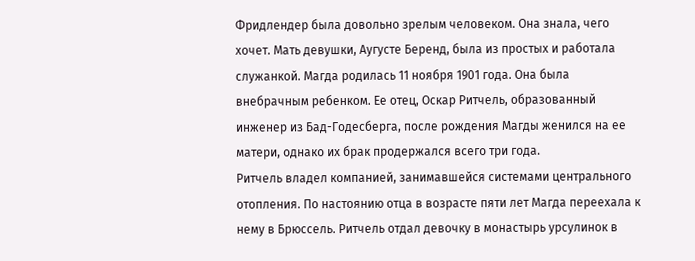Фридлендер была довольно зрелым человеком. Она знала, чего хочет. Мать девушки, Аугусте Беренд, была из простых и работала служанкой. Магда родилась 11 ноября 1901 года. Она была внебрачным ребенком. Ее отец, Оскар Ритчель, образованный инженер из Бад-Годесберга, после рождения Магды женился на ее матери, однако их брак продержался всего три года.
Ритчель владел компанией, занимавшейся системами центрального отопления. По настоянию отца в возрасте пяти лет Магда переехала к нему в Брюссель. Ритчель отдал девочку в монастырь урсулинок в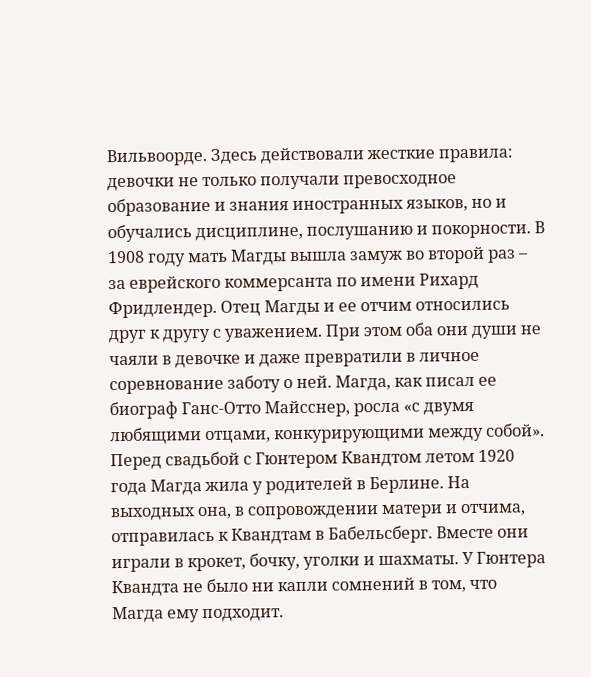Вильвоорде. Здесь действовали жесткие правила: девочки не только получали превосходное образование и знания иностранных языков, но и обучались дисциплине, послушанию и покорности. В 1908 году мать Магды вышла замуж во второй раз – за еврейского коммерсанта по имени Рихард Фридлендер. Отец Магды и ее отчим относились друг к другу с уважением. При этом оба они души не чаяли в девочке и даже превратили в личное соревнование заботу о ней. Магда, как писал ее биограф Ганс-Отто Майсснер, росла «с двумя любящими отцами, конкурирующими между собой».
Перед свадьбой с Гюнтером Квандтом летом 1920 года Магда жила у родителей в Берлине. На выходных она, в сопровождении матери и отчима, отправилась к Квандтам в Бабельсберг. Вместе они играли в крокет, бочку, уголки и шахматы. У Гюнтера Квандта не было ни капли сомнений в том, что Магда ему подходит.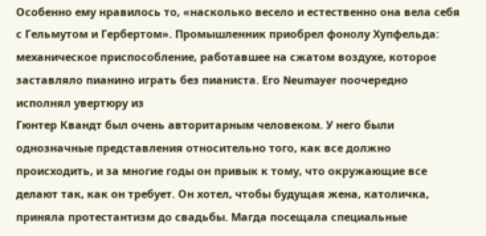Особенно ему нравилось то, «насколько весело и естественно она вела себя с Гельмутом и Гербертом». Промышленник приобрел фонолу Хупфельда: механическое приспособление, работавшее на сжатом воздухе, которое заставляло пианино играть без пианиста. Его Neumayer поочередно исполнял увертюру из
Гюнтер Квандт был очень авторитарным человеком. У него были однозначные представления относительно того, как все должно происходить, и за многие годы он привык к тому, что окружающие все делают так, как он требует. Он хотел, чтобы будущая жена, католичка, приняла протестантизм до свадьбы. Магда посещала специальные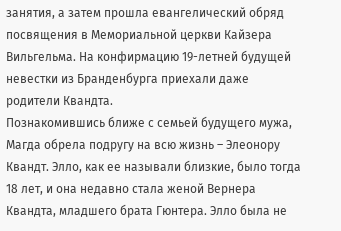занятия, а затем прошла евангелический обряд посвящения в Мемориальной церкви Кайзера Вильгельма. На конфирмацию 19-летней будущей невестки из Бранденбурга приехали даже родители Квандта.
Познакомившись ближе с семьей будущего мужа, Магда обрела подругу на всю жизнь – Элеонору Квандт. Элло, как ее называли близкие, было тогда 18 лет, и она недавно стала женой Вернера Квандта, младшего брата Гюнтера. Элло была не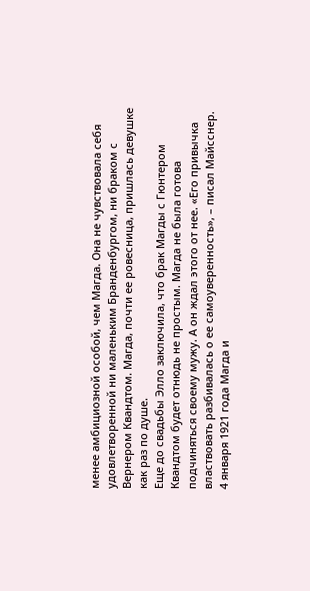менее амбициозной особой, чем Магда. Она не чувствовала себя удовлетворенной ни маленьким Бранденбургом, ни браком с Вернером Квандтом. Магда, почти ее ровесница, пришлась девушке как раз по душе.
Еще до свадьбы Элло заключила, что брак Магды с Гюнтером Квандтом будет отнюдь не простым. Магда не была готова подчиняться своему мужу. А он ждал этого от нее. «Его привычка властвовать разбивалась о ее самоуверенность», – писал Майсснер.
4 января 1921 года Магда и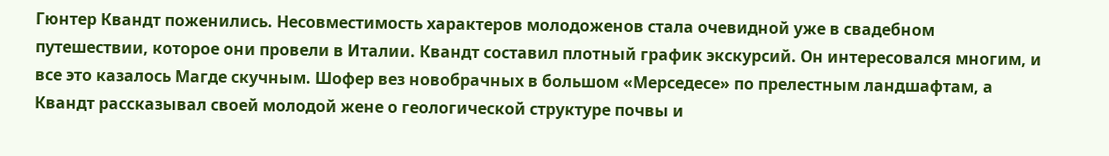Гюнтер Квандт поженились. Несовместимость характеров молодоженов стала очевидной уже в свадебном путешествии, которое они провели в Италии. Квандт составил плотный график экскурсий. Он интересовался многим, и все это казалось Магде скучным. Шофер вез новобрачных в большом «Мерседесе» по прелестным ландшафтам, а Квандт рассказывал своей молодой жене о геологической структуре почвы и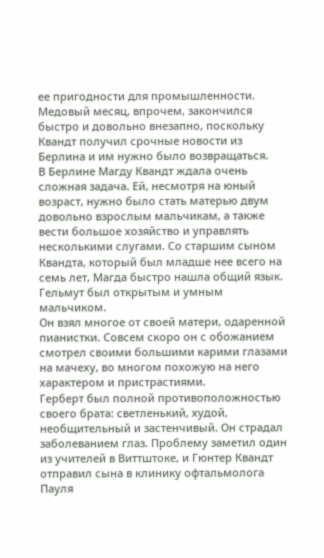ее пригодности для промышленности. Медовый месяц, впрочем, закончился быстро и довольно внезапно, поскольку Квандт получил срочные новости из Берлина и им нужно было возвращаться.
В Берлине Магду Квандт ждала очень сложная задача. Ей, несмотря на юный возраст, нужно было стать матерью двум довольно взрослым мальчикам, а также вести большое хозяйство и управлять несколькими слугами. Со старшим сыном Квандта, который был младше нее всего на семь лет, Магда быстро нашла общий язык. Гельмут был открытым и умным мальчиком.
Он взял многое от своей матери, одаренной пианистки. Совсем скоро он с обожанием смотрел своими большими карими глазами на мачеху, во многом похожую на него характером и пристрастиями.
Герберт был полной противоположностью своего брата: светленький, худой, необщительный и застенчивый. Он страдал заболеванием глаз. Проблему заметил один из учителей в Виттштоке, и Гюнтер Квандт отправил сына в клинику офтальмолога Пауля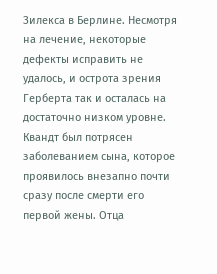Зилекса в Берлине. Несмотря на лечение, некоторые дефекты исправить не удалось, и острота зрения Герберта так и осталась на достаточно низком уровне.
Квандт был потрясен заболеванием сына, которое проявилось внезапно почти сразу после смерти его первой жены. Отца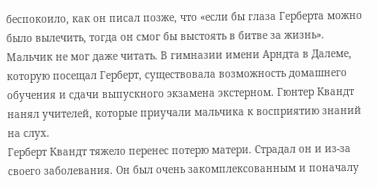беспокоило, как он писал позже, что «если бы глаза Герберта можно было вылечить, тогда он смог бы выстоять в битве за жизнь». Мальчик не мог даже читать. В гимназии имени Арндта в Далеме, которую посещал Герберт, существовала возможность домашнего обучения и сдачи выпускного экзамена экстерном. Гюнтер Квандт нанял учителей, которые приучали мальчика к восприятию знаний на слух.
Герберт Квандт тяжело перенес потерю матери. Страдал он и из-за своего заболевания. Он был очень закомплексованным и поначалу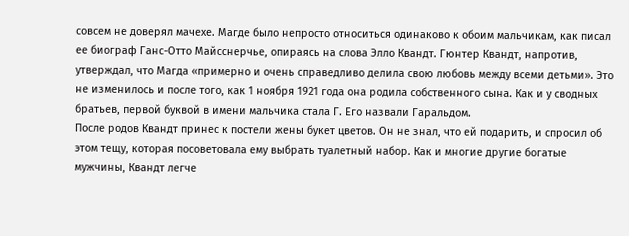совсем не доверял мачехе. Магде было непросто относиться одинаково к обоим мальчикам, как писал ее биограф Ганс-Отто Майсснерчье, опираясь на слова Элло Квандт. Гюнтер Квандт, напротив, утверждал, что Магда «примерно и очень справедливо делила свою любовь между всеми детьми». Это не изменилось и после того, как 1 ноября 1921 года она родила собственного сына. Как и у сводных братьев, первой буквой в имени мальчика стала Г. Его назвали Гаральдом.
После родов Квандт принес к постели жены букет цветов. Он не знал, что ей подарить, и спросил об этом тещу, которая посоветовала ему выбрать туалетный набор. Как и многие другие богатые мужчины, Квандт легче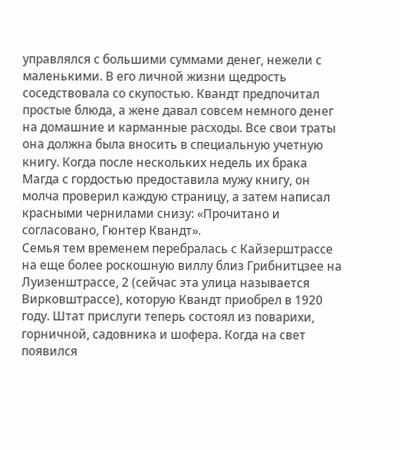управлялся с большими суммами денег, нежели с маленькими. В его личной жизни щедрость соседствовала со скупостью. Квандт предпочитал простые блюда, а жене давал совсем немного денег на домашние и карманные расходы. Все свои траты она должна была вносить в специальную учетную книгу. Когда после нескольких недель их брака Магда с гордостью предоставила мужу книгу, он молча проверил каждую страницу, а затем написал красными чернилами снизу: «Прочитано и согласовано, Гюнтер Квандт».
Семья тем временем перебралась с Кайзерштрассе на еще более роскошную виллу близ Грибнитцзее на Луизенштрассе, 2 (сейчас эта улица называется Вирковштрассе), которую Квандт приобрел в 1920 году. Штат прислуги теперь состоял из поварихи, горничной, садовника и шофера. Когда на свет появился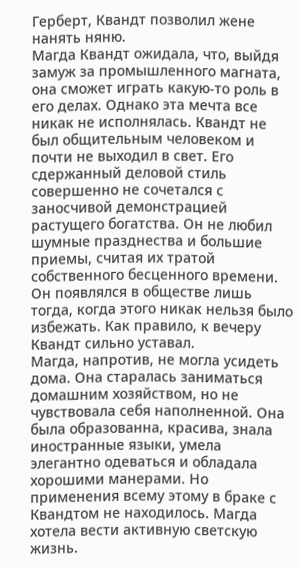Герберт, Квандт позволил жене нанять няню.
Магда Квандт ожидала, что, выйдя замуж за промышленного магната, она сможет играть какую-то роль в его делах. Однако эта мечта все никак не исполнялась. Квандт не был общительным человеком и почти не выходил в свет. Его сдержанный деловой стиль совершенно не сочетался с заносчивой демонстрацией растущего богатства. Он не любил шумные празднества и большие приемы, считая их тратой собственного бесценного времени. Он появлялся в обществе лишь тогда, когда этого никак нельзя было избежать. Как правило, к вечеру Квандт сильно уставал.
Магда, напротив, не могла усидеть дома. Она старалась заниматься домашним хозяйством, но не чувствовала себя наполненной. Она была образованна, красива, знала иностранные языки, умела элегантно одеваться и обладала хорошими манерами. Но применения всему этому в браке с Квандтом не находилось. Магда хотела вести активную светскую жизнь.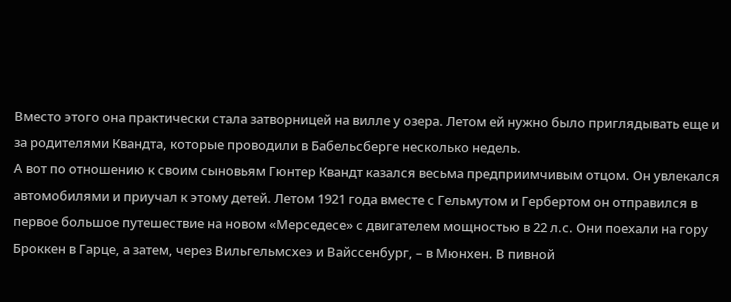Вместо этого она практически стала затворницей на вилле у озера. Летом ей нужно было приглядывать еще и за родителями Квандта, которые проводили в Бабельсберге несколько недель.
А вот по отношению к своим сыновьям Гюнтер Квандт казался весьма предприимчивым отцом. Он увлекался автомобилями и приучал к этому детей. Летом 1921 года вместе с Гельмутом и Гербертом он отправился в первое большое путешествие на новом «Мерседесе» с двигателем мощностью в 22 л.с. Они поехали на гору Броккен в Гарце, а затем, через Вильгельмсхеэ и Вайссенбург, – в Мюнхен. В пивной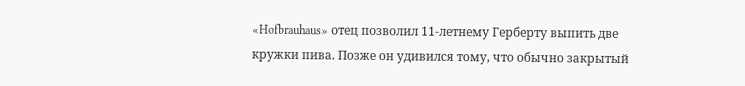«Hofbrauhaus» отец позволил 11-летнему Герберту выпить две кружки пива. Позже он удивился тому, что обычно закрытый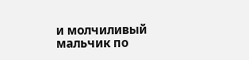и молчиливый мальчик по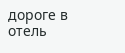дороге в отель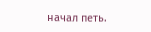начал петь.